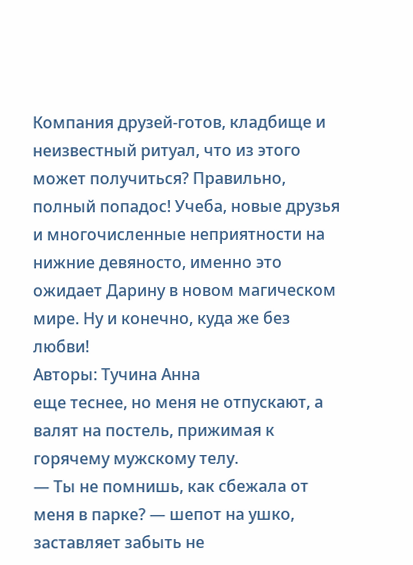Компания друзей-готов, кладбище и неизвестный ритуал, что из этого может получиться? Правильно, полный попадос! Учеба, новые друзья и многочисленные неприятности на нижние девяносто, именно это ожидает Дарину в новом магическом мире. Ну и конечно, куда же без любви!
Авторы: Тучина Анна
еще теснее, но меня не отпускают, а валят на постель, прижимая к горячему мужскому телу.
— Ты не помнишь, как сбежала от меня в парке? — шепот на ушко, заставляет забыть не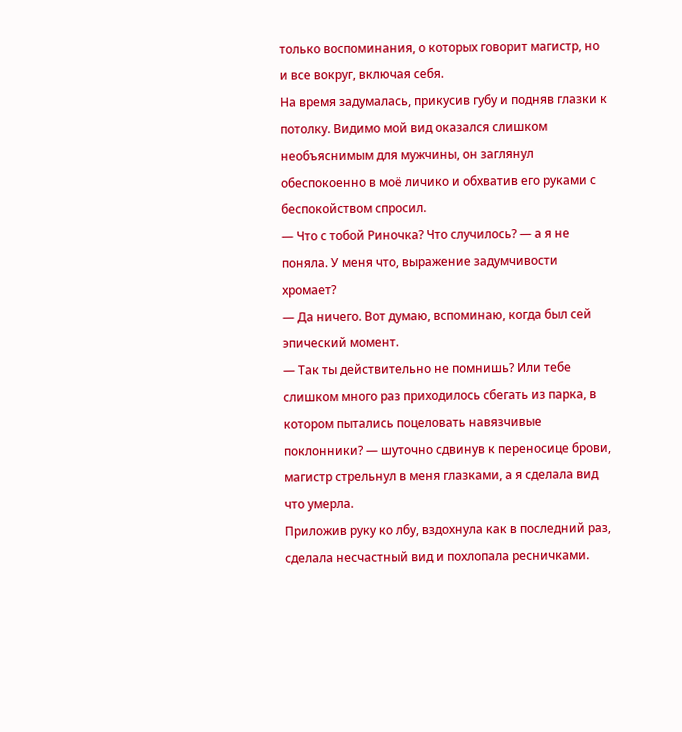только воспоминания, о которых говорит магистр, но и все вокруг, включая себя.
На время задумалась, прикусив губу и подняв глазки к потолку. Видимо мой вид оказался слишком необъяснимым для мужчины, он заглянул обеспокоенно в моё личико и обхватив его руками с беспокойством спросил.
— Что с тобой Риночка? Что случилось? — а я не поняла. У меня что, выражение задумчивости хромает?
— Да ничего. Вот думаю, вспоминаю, когда был сей эпический момент.
— Так ты действительно не помнишь? Или тебе слишком много раз приходилось сбегать из парка, в котором пытались поцеловать навязчивые поклонники? — шуточно сдвинув к переносице брови, магистр стрельнул в меня глазками, а я сделала вид что умерла.
Приложив руку ко лбу, вздохнула как в последний раз, сделала несчастный вид и похлопала ресничками.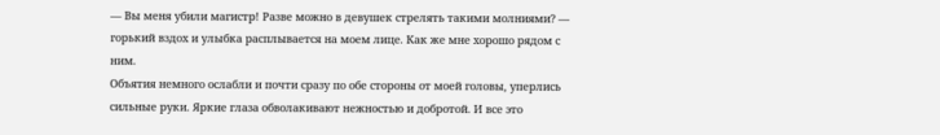— Вы меня убили магистр! Разве можно в девушек стрелять такими молниями? — горький вздох и улыбка расплывается на моем лице. Как же мне хорошо рядом с ним.
Объятия немного ослабли и почти сразу по обе стороны от моей головы, уперлись сильные руки. Яркие глаза обволакивают нежностью и добротой. И все это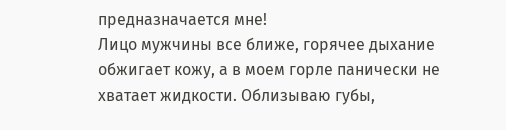предназначается мне!
Лицо мужчины все ближе, горячее дыхание обжигает кожу, а в моем горле панически не хватает жидкости. Облизываю губы,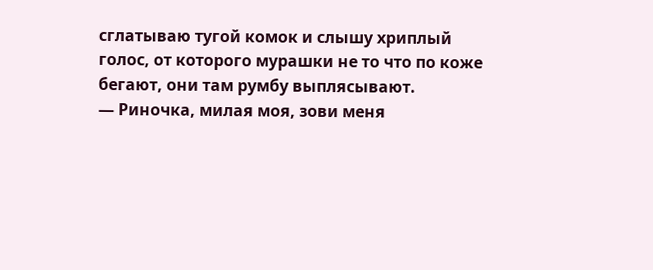сглатываю тугой комок и слышу хриплый голос, от которого мурашки не то что по коже бегают, они там румбу выплясывают.
— Риночка, милая моя, зови меня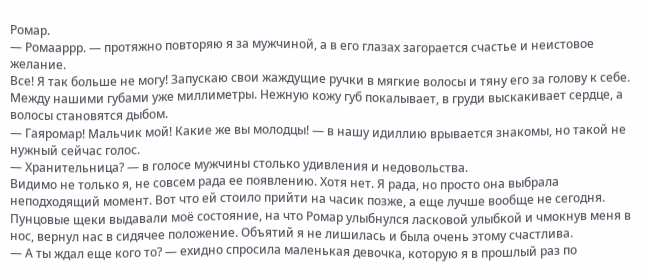Ромар.
— Ромааррр. — протяжно повторяю я за мужчиной, а в его глазах загорается счастье и неистовое желание.
Все! Я так больше не могу! Запускаю свои жаждущие ручки в мягкие волосы и тяну его за голову к себе. Между нашими губами уже миллиметры. Нежную кожу губ покалывает, в груди выскакивает сердце, а волосы становятся дыбом.
— Гаяромар! Мальчик мой! Какие же вы молодцы! — в нашу идиллию врывается знакомы, но такой не нужный сейчас голос.
— Хранительница? — в голосе мужчины столько удивления и недовольства.
Видимо не только я, не совсем рада ее появлению. Хотя нет. Я рада, но просто она выбрала неподходящий момент. Вот что ей стоило прийти на часик позже, а еще лучше вообще не сегодня. Пунцовые щеки выдавали моё состояние, на что Ромар улыбнулся ласковой улыбкой и чмокнув меня в нос, вернул нас в сидячее положение. Объятий я не лишилась и была очень этому счастлива.
— А ты ждал еще кого то? — ехидно спросила маленькая девочка, которую я в прошлый раз по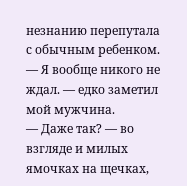незнанию перепутала с обычным ребенком.
— Я вообще никого не ждал. — едко заметил мой мужчина.
— Даже так? — во взгляде и милых ямочках на щечках,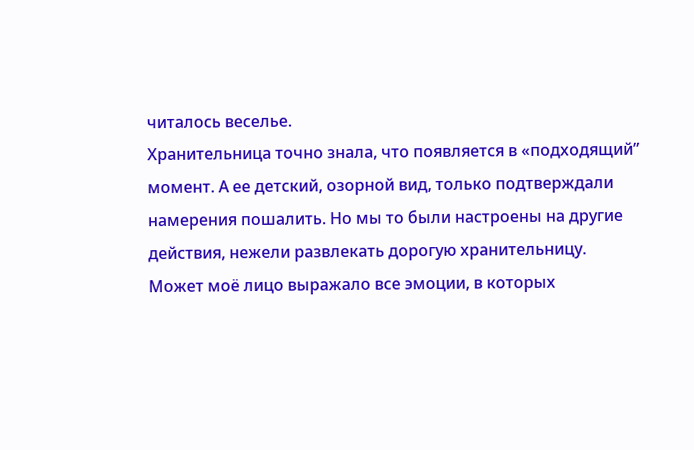читалось веселье.
Хранительница точно знала, что появляется в «подходящий” момент. А ее детский, озорной вид, только подтверждали намерения пошалить. Но мы то были настроены на другие действия, нежели развлекать дорогую хранительницу.
Может моё лицо выражало все эмоции, в которых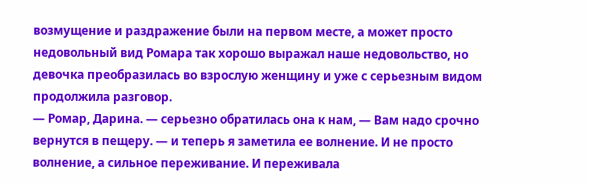возмущение и раздражение были на первом месте, а может просто недовольный вид Ромара так хорошо выражал наше недовольство, но девочка преобразилась во взрослую женщину и уже с серьезным видом продолжила разговор.
— Ромар, Дарина. — серьезно обратилась она к нам, — Вам надо срочно вернутся в пещеру. — и теперь я заметила ее волнение. И не просто волнение, а сильное переживание. И переживала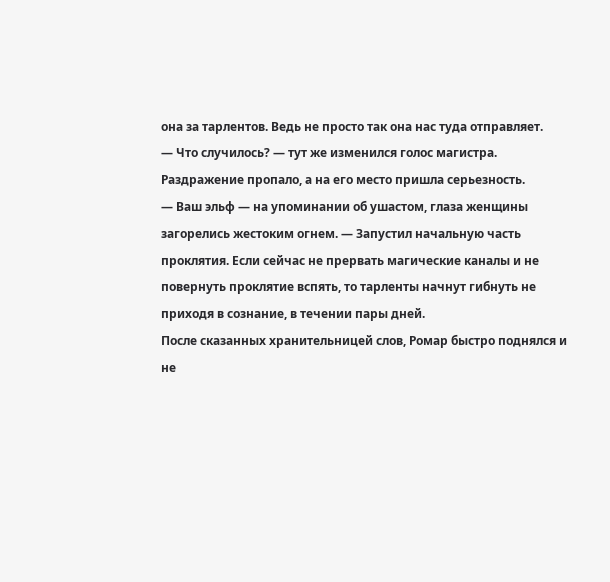она за тарлентов. Ведь не просто так она нас туда отправляет.
— Что случилось? — тут же изменился голос магистра. Раздражение пропало, а на его место пришла серьезность.
— Ваш эльф — на упоминании об ушастом, глаза женщины загорелись жестоким огнем. — Запустил начальную часть проклятия. Если сейчас не прервать магические каналы и не повернуть проклятие вспять, то тарленты начнут гибнуть не приходя в сознание, в течении пары дней.
После сказанных хранительницей слов, Ромар быстро поднялся и не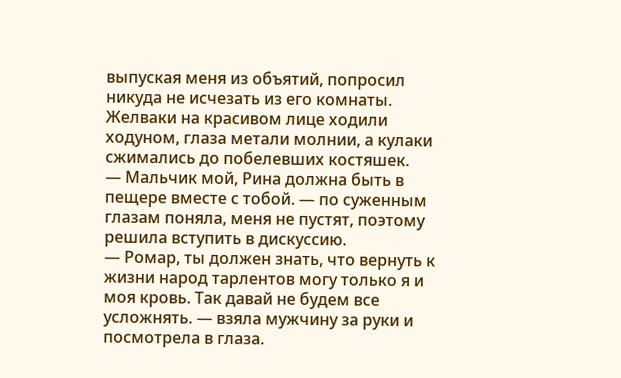выпуская меня из объятий, попросил никуда не исчезать из его комнаты. Желваки на красивом лице ходили ходуном, глаза метали молнии, а кулаки сжимались до побелевших костяшек.
— Мальчик мой, Рина должна быть в пещере вместе с тобой. — по суженным глазам поняла, меня не пустят, поэтому решила вступить в дискуссию.
— Ромар, ты должен знать, что вернуть к жизни народ тарлентов могу только я и моя кровь. Так давай не будем все усложнять. — взяла мужчину за руки и посмотрела в глаза.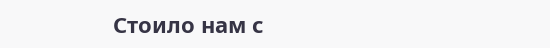Стоило нам с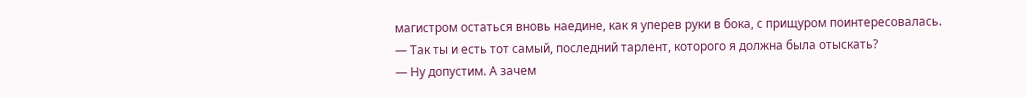магистром остаться вновь наедине, как я уперев руки в бока, с прищуром поинтересовалась.
— Так ты и есть тот самый, последний тарлент, которого я должна была отыскать?
— Ну допустим. А зачем